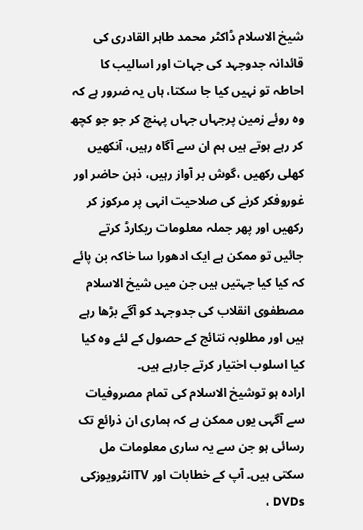شیخ الاسلام ڈاکٹر محمد طاہر القادری کی قائدانہ جدوجہد کی جہات اور اسالیب کا احاطہ تو نہیں کیا جا سکتا، ہاں یہ ضرور ہے کہ وہ روئے زمین پرجہاں جہاں پہنچ کر جو جو کچھ کر رہے ہوتے ہیں ہم ان سے آگاہ رہیں، آنکھیں کھلی رکھیں ،گوش بر آواز رہیں، ذہن حاضر اور غوروفکر کرنے کی صلاحیت انہی پر مرکوز کر رکھیں اور پھر جملہ معلومات ریکارڈ کرتے جائیں تو ممکن ہے ایک ادھورا سا خاکہ بن پائے کہ کیا کیا جہتیں ہیں جن میں شیخ الاسلام مصطفوی انقلاب کی جدوجہد کو آگے بڑھا رہے ہیں اور مطلوبہ نتائج کے حصول کے لئے وہ کیا کیا اسلوب اختیار کرتے جارہے ہیں۔
ارادہ ہو توشیخ الاسلام کی تمام مصروفیات سے آگہی یوں ممکن ہے کہ ہماری ان ذرائع تک رسائی ہو جن سے یہ ساری معلومات مل سکتی ہیں۔ آپ کے خطابات اور TVانٹرویوزکی DVDs ،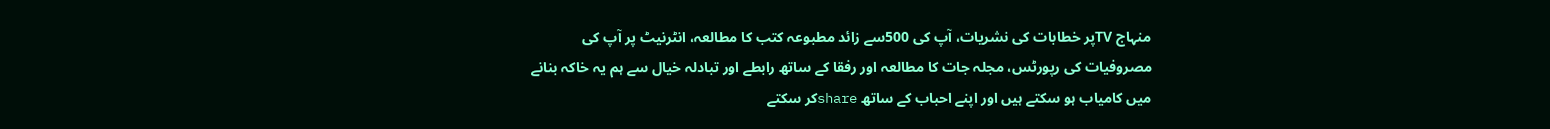منہاج TVپر خطابات کی نشریات، آپ کی 500سے زائد مطبوعہ کتب کا مطالعہ، انٹرنیٹ پر آپ کی مصروفیات کی رپورٹس، مجلہ جات کا مطالعہ اور رفقا کے ساتھ رابطے اور تبادلہ خیال سے ہم یہ خاکہ بنانے میں کامیاب ہو سکتے ہیں اور اپنے احباب کے ساتھ shareکر سکتے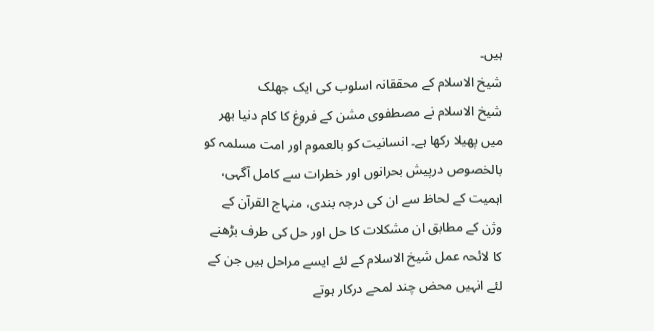ہیں۔
شیخ الاسلام کے محققانہ اسلوب کی ایک جھلک
شیخ الاسلام نے مصطفوی مشن کے فروغ کا کام دنیا بھر میں پھیلا رکھا ہے۔ انسانیت کو بالعموم اور امت مسلمہ کو بالخصوص درپیش بحرانوں اور خطرات سے کامل آگہی، اہمیت کے لحاظ سے ان کی درجہ بندی، منہاج القرآن کے وژن کے مطابق ان مشکلات کا حل اور حل کی طرف بڑھنے کا لائحہ عمل شیخ الاسلام کے لئے ایسے مراحل ہیں جن کے لئے انہیں محض چند لمحے درکار ہوتے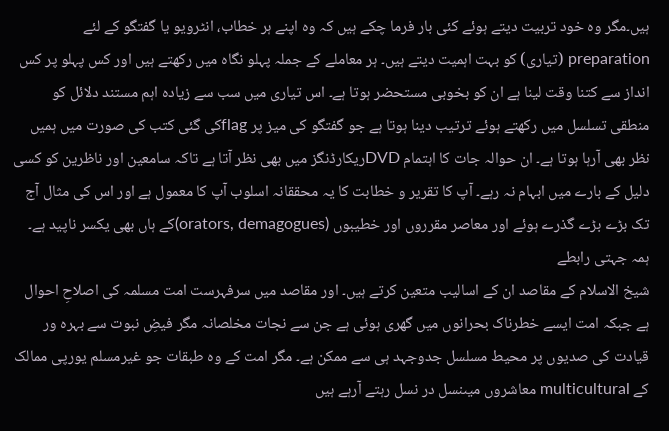ہیں۔مگر وہ خود تربیت دیتے ہوئے کئی بار فرما چکے ہیں کہ وہ اپنے ہر خطاب، انٹرویو یا گفتگو کے لئے preparation (تیاری) کو بہت اہمیت دیتے ہیں۔ ہر معاملے کے جملہ پہلو نگاہ میں رکھتے ہیں اور کس پہلو پر کس انداز سے کتنا وقت لینا ہے ان کو بخوبی مستحضر ہوتا ہے۔ اس تیاری میں سب سے زیادہ اہم مستند دلائل کو منطقی تسلسل میں رکھتے ہوئے ترتیب دینا ہوتا ہے جو گفتگو کی میز پر flagکی گئی کتب کی صورت میں ہمیں نظر بھی آرہا ہوتا ہے۔ ان حوالہ جات کا اہتمام DVDریکارڈنگز میں بھی نظر آتا ہے تاکہ سامعین اور ناظرین کو کسی دلیل کے بارے میں ابہام نہ رہے۔ آپ کا تقریر و خطابت کا یہ محققانہ اسلوب آپ کا معمول ہے اور اس کی مثال آج تک بڑے بڑے گذرے ہوئے اور معاصر مقرروں اور خطیبوں (orators, demagogues)کے ہاں بھی یکسر ناپید ہے۔
ہمہ جہتی رابطے
شیخ الاسلام کے مقاصد ان کے اسالیب متعین کرتے ہیں۔ اور مقاصد میں سرفہرست امت مسلمہ کی اصلاحِ احوال ہے جبکہ امت ایسے خطرناک بحرانوں میں گھری ہوئی ہے جن سے نجات مخلصانہ مگر فیضِ نبوت سے بہرہ ور قیادت کی صدیوں پر محیط مسلسل جدوجہد ہی سے ممکن ہے۔ مگر امت کے وہ طبقات جو غیرمسلم یورپی ممالک کے multicultural معاشروں میںنسل در نسل رہتے آرہے ہیں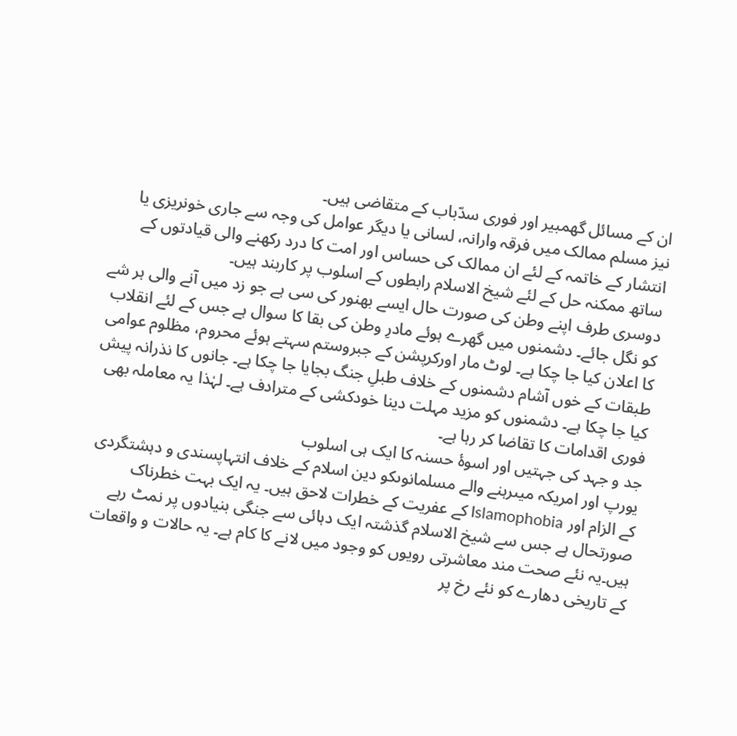ان کے مسائل گھمبیر اور فوری سدّباب کے متقاضی ہیں۔
نیز مسلم ممالک میں فرقہ وارانہ، لسانی یا دیگر عوامل کی وجہ سے جاری خونریزی یا انتشار کے خاتمہ کے لئے ان ممالک کی حساس اور امت کا درد رکھنے والی قیادتوں کے ساتھ ممکنہ حل کے لئے شیخ الاسلام رابطوں کے اسلوب پر کاربند ہیں۔
دوسری طرف اپنے وطن کی صورت حال ایسے بھنور کی سی ہے جو زد میں آنے والی ہر شے کو نگل جائے۔ دشمنوں میں گھرے ہوئے مادرِ وطن کی بقا کا سوال ہے جس کے لئے انقلاب کا اعلان کیا جا چکا ہے۔ لوٹ مار اورکرپشن کے جبروستم سہتے ہوئے محروم، مظلوم عوامی طبقات کے خوں آشام دشمنوں کے خلاف طبلِ جنگ بجایا جا چکا ہے۔ جانوں کا نذرانہ پیش کیا جا چکا ہے۔ دشمنوں کو مزید مہلت دینا خودکشی کے مترادف ہے۔ لہٰذا یہ معاملہ بھی فوری اقدامات کا تقاضا کر رہا ہے۔
جد و جہد کی جہتیں اور اسوۂ حسنہ کا ایک ہی اسلوب
یورپ اور امریکہ میںرہنے والے مسلمانوںکو دین اسلام کے خلاف انتہاپسندی و دہشتگردی کے الزام اور Islamophobia کے عفریت کے خطرات لاحق ہیں۔ یہ ایک بہت خطرناک صورتحال ہے جس سے شیخ الاسلام گذشتہ ایک دہائی سے جنگی بنیادوں پر نمٹ رہے ہیں۔یہ نئے صحت مند معاشرتی رویوں کو وجود میں لانے کا کام ہے۔ یہ حالات و واقعات کے تاریخی دھارے کو نئے رخ پر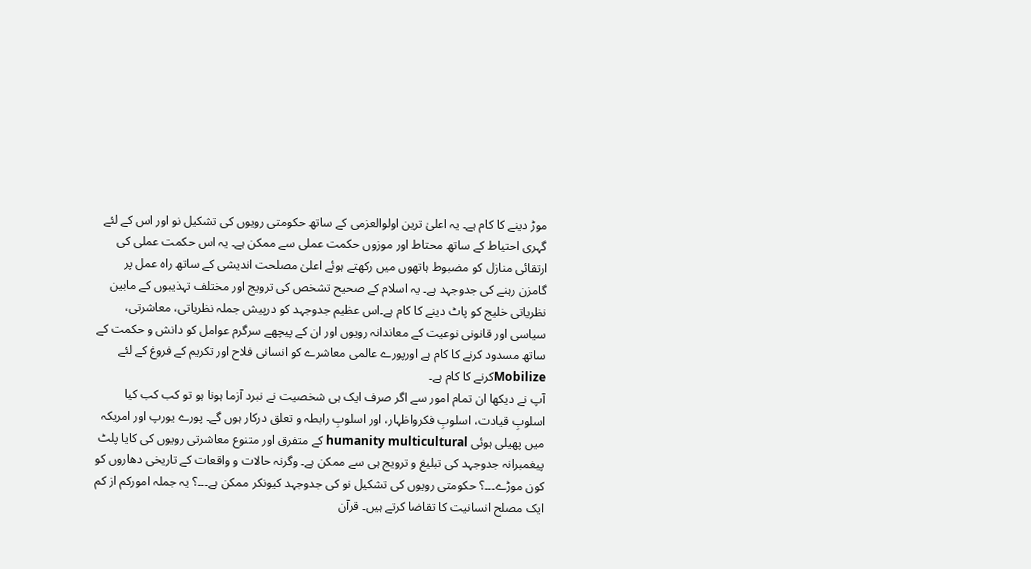موڑ دینے کا کام ہے۔ یہ اعلیٰ ترین اولوالعزمی کے ساتھ حکومتی رویوں کی تشکیل نو اور اس کے لئے گہری احتیاط کے ساتھ محتاط اور موزوں حکمت عملی سے ممکن ہے۔ یہ اس حکمت عملی کی ارتقائی منازل کو مضبوط ہاتھوں میں رکھتے ہوئے اعلیٰ مصلحت اندیشی کے ساتھ راہ عمل پر گامزن رہنے کی جدوجہد ہے۔ یہ اسلام کے صحیح تشخص کی ترویج اور مختلف تہذیبوں کے مابین نظریاتی خلیج کو پاٹ دینے کا کام ہے۔اس عظیم جدوجہد کو درپیش جملہ نظریاتی، معاشرتی، سیاسی اور قانونی نوعیت کے معاندانہ رویوں اور ان کے پیچھے سرگرم عوامل کو دانش و حکمت کے ساتھ مسدود کرنے کا کام ہے اورپورے عالمی معاشرے کو انسانی فلاح اور تکریم کے فروغ کے لئے Mobilizeکرنے کا کام ہے۔
آپ نے دیکھا ان تمام امور سے اگر صرف ایک ہی شخصیت نے نبرد آزما ہونا ہو تو کب کب کیا اسلوبِ قیادت، اسلوبِ فکرواظہار، اور اسلوبِ رابطہ و تعلق درکار ہوں گے۔ پورے یورپ اور امریکہ میں پھیلی ہوئی humanity multicultural کے متفرق اور متنوع معاشرتی رویوں کی کایا پلٹ پیغمبرانہ جدوجہد کی تبلیغ و ترویج ہی سے ممکن ہے۔ وگرنہ حالات و واقعات کے تاریخی دھاروں کو کون موڑے۔۔۔؟ حکومتی رویوں کی تشکیل نو کی جدوجہد کیونکر ممکن ہے۔۔۔؟ یہ جملہ امورکم از کم ایک مصلح انسانیت کا تقاضا کرتے ہیں۔ قرآن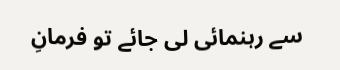سے رہنمائی لی جائے تو فرمانِ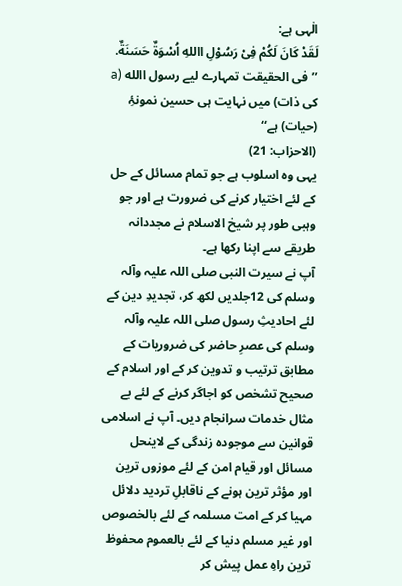الٰہی ہے:
لَقَدْ کَانَ لَکُمْ فِیْ رَسُوْلِ االلهِ اُسْوَةٌ حَسَنَةٌ.
’’فی الحقیقت تمہارے لیے رسول االله (a کی ذات) میں نہایت ہی حسین نمونۂِ (حیات) ہے‘‘
(الاحزاب: 21)
یہی وہ اسلوب ہے جو تمام مسائل کے حل کے لئے اختیار کرنے کی ضرورت ہے اور جو وہبی طور پر شیخ الاسلام نے مجددانہ طریقے سے اپنا رکھا ہے۔
آپ نے سیرت النبی صلی اللہ علیہ وآلہ وسلم کی 12جلدیں لکھ کر، تجدیدِ دین کے لئے احادیثِ رسول صلی اللہ علیہ وآلہ وسلم کی عصرِ حاضر کی ضروریات کے مطابق ترتیب و تدوین کر کے اور اسلام کے صحیح تشخص کو اجاگر کرنے کے لئے بے مثال خدمات سرانجام دیں۔ آپ نے اسلامی قوانین سے موجودہ زندگی کے لاینحل مسائل اور قیام امن کے لئے موزوں ترین اور مؤثر ترین ہونے کے ناقابلِ تردید دلائل مہیا کر کے امت مسلمہ کے لئے بالخصوص اور غیر مسلم دنیا کے لئے بالعموم محفوظ ترین راہِ عمل پیش کر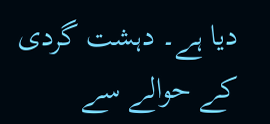دیا ہے۔ دہشت گردی کے حوالے سے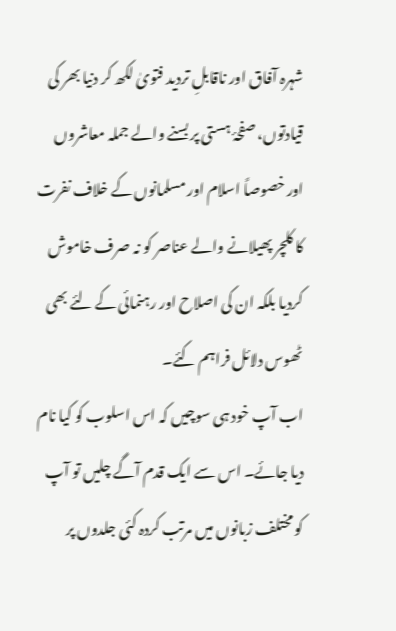شہرہ آفاق اور ناقابلِ تردید فتویٰ لکھ کر دنیا بھر کی قیادتوں، صفحۂ ہستی پر بسنے والے جملہ معاشروں اور خصوصاً اسلام اور مسلمانوں کے خلاف نفرت کا کلچر پھیلانے والے عناصر کو نہ صرف خاموش کردیا بلکہ ان کی اصلاح اور رہنمائی کے لئے بھی ٹھوس دلائل فراہم کئے۔
اب آپ خود ہی سوچیں کہ اس اسلوب کو کیا نام دیا جائے۔ اس سے ایک قدم آگے چلیں تو آپ کو مختلف زبانوں میں مرتب کردہ کئی جلدوں پر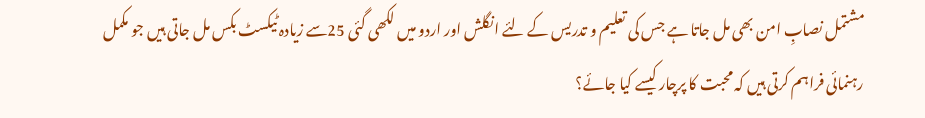مشتمل نصابِ امن بھی مل جاتا ہے جس کی تعلیم و تدریس کے لئے انگلش اور اردو میں لکھی گئی 25سے زیادہ ٹیکسٹ بکس مل جاتی ہیں جو مکمل رہنمائی فراہم کرتی ہیں کہ محبت کا پرچار کیسے کیا جائے؟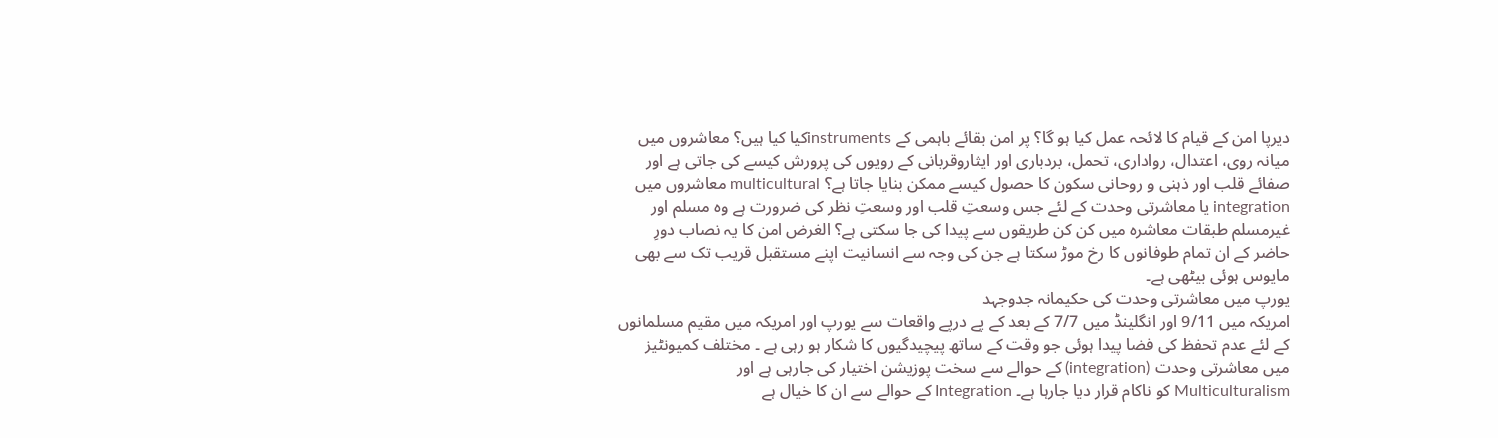دیرپا امن کے قیام کا لائحہ عمل کیا ہو گا؟ پر امن بقائے باہمی کے instrumentsکیا کیا ہیں؟ معاشروں میں میانہ روی، اعتدال، رواداری، تحمل، بردباری اور ایثاروقربانی کے رویوں کی پرورش کیسے کی جاتی ہے اور صفائے قلب اور ذہنی و روحانی سکون کا حصول کیسے ممکن بنایا جاتا ہے؟ multicultural معاشروں میں integration یا معاشرتی وحدت کے لئے جس وسعتِ قلب اور وسعتِ نظر کی ضرورت ہے وہ مسلم اور غیرمسلم طبقات معاشرہ میں کن کن طریقوں سے پیدا کی جا سکتی ہے؟ الغرض امن کا یہ نصاب دورِ حاضر کے ان تمام طوفانوں کا رخ موڑ سکتا ہے جن کی وجہ سے انسانیت اپنے مستقبل قریب تک سے بھی مایوس ہوئی بیٹھی ہے۔
یورپ میں معاشرتی وحدت کی حکیمانہ جدوجہد
امریکہ میں 9/11 اور انگلینڈ میں 7/7 کے بعد کے پے درپے واقعات سے یورپ اور امریکہ میں مقیم مسلمانوں کے لئے عدم تحفظ کی فضا پیدا ہوئی جو وقت کے ساتھ پیچیدگیوں کا شکار ہو رہی ہے ۔ مختلف کمیونٹیز میں معاشرتی وحدت (integration) کے حوالے سے سخت پوزیشن اختیار کی جارہی ہے اور Multiculturalism کو ناکام قرار دیا جارہا ہے۔ Integration کے حوالے سے ان کا خیال ہے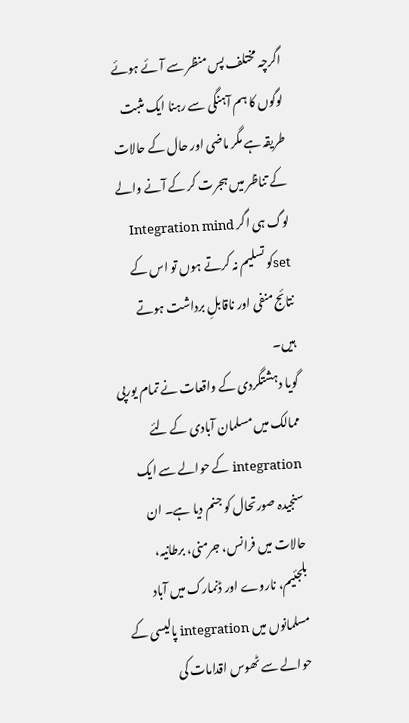اگرچہ مختلف پس منظر سے آئے ہوئے لوگوں کا ہم آہنگی سے رہنا ایک مثبت طریقہ ہے مگر ماضی اور حال کے حالات کے تناظر میں ہجرت کر کے آنے والے لوگ ہی اگر Integration mind setکو تسلیم نہ کرتے ہوں تو اس کے نتائج منفی اور ناقابلِ برداشت ہوتے ہیں۔
گویا دہشتگردی کے واقعات نے تمام یورپی ممالک میں مسلمان آبادی کے لئے integration کے حوالے سے ایک سنجیدہ صورتحال کو جنم دیا ہے۔ ان حالات میں فرانس، جرمنی، برطانیہ، بلجئیم، ناروے اور ڈنمارک میں آباد مسلمانوں میں integration پالیسی کے حوالے سے ٹھوس اقدامات کی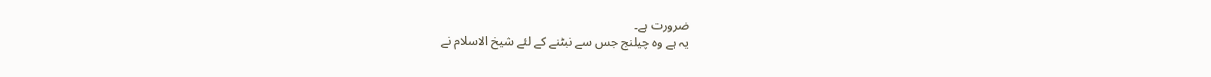ضرورت ہے۔
یہ ہے وہ چیلنج جس سے نبٹنے کے لئے شیخ الاسلام نے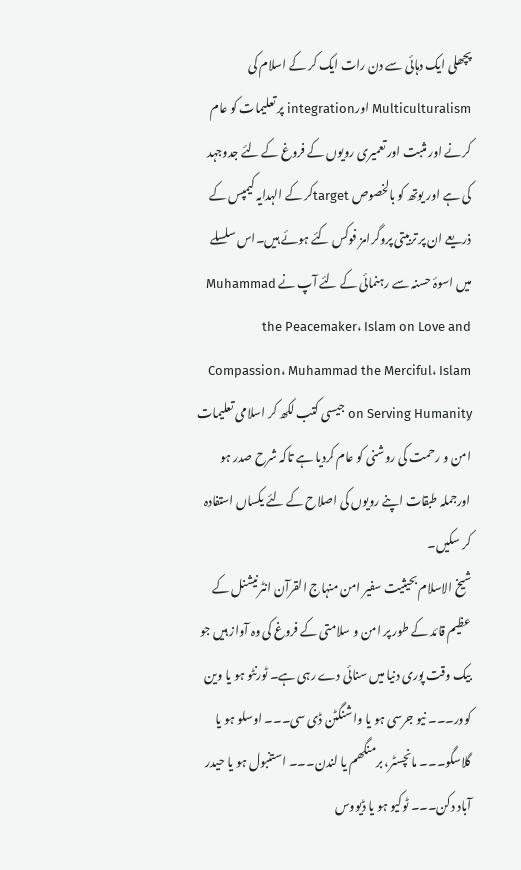پچھلی ایک دہائی سے دن رات ایک کر کے اسلام کی Multiculturalism اورintegration پر تعلیمات کو عام کرنے اور مثبت اور تعمیری رویوں کے فروغ کے لئے جدوجہد کی ہے اور یوتھ کو بالخصوص targetکر کے الہدایہ کیمپس کے ذریعے ان پر تربیتی پروگرامز فوکس کئے ہوئے ہیں۔اس سلسلے میں اسوۂ حسنہ سے رہنمائی کے لئے آپ نے Muhammad the Peacemaker، Islam on Love and Compassion، Muhammad the Merciful، Islam on Serving Humanity جیسی کتب لکھ کر اسلامی تعلیمات امن و رحمت کی روشنی کو عام کردیا ہے تاکہ شرح صدر ہو اورجملہ طبقات اپنے رویوں کی اصلاح کے لئے یکساں استفادہ کر سکیں۔
شیخ الاسلام بحیثیت سفیر امن منہاج القرآن انٹرنیشنل کے عظیم قائد کے طور پر امن و سلامتی کے فروغ کی وہ آواز ہیں جو بیک وقت پوری دنیا میں سنائی دے رہی ہے۔ ٹورنٹو ہو یا وین کوور۔۔۔ نیو جرسی ہو یا واشنگٹن ڈی سی۔۔۔ اوسلو ہو یا گلاسگو۔۔۔ مانچسٹر، برمنگھم یا لندن۔۔۔ استنبول ہو یا حیدر آباد دکن۔۔۔ ٹوکیو ہو یا ڈیووس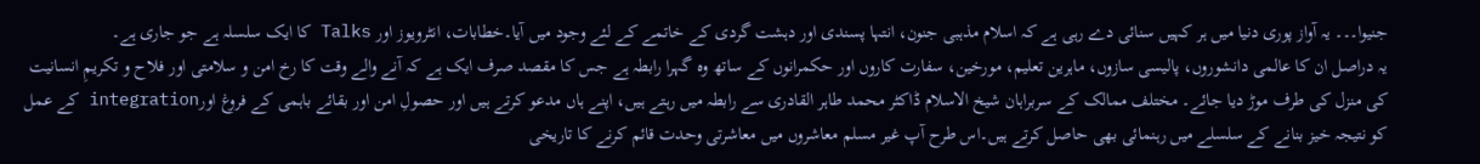جنیوا۔۔۔ یہ آواز پوری دنیا میں ہر کہیں سنائی دے رہی ہے کہ اسلام مذہبی جنون، انتہا پسندی اور دہشت گردی کے خاتمے کے لئے وجود میں آیا۔خطابات، انٹرویوز اور Talks کا ایک سلسلہ ہے جو جاری ہے۔
یہ دراصل ان کا عالمی دانشوروں، پالیسی سازوں، ماہرین تعلیم، مورخین، سفارت کاروں اور حکمرانوں کے ساتھ وہ گہرا رابطہ ہے جس کا مقصد صرف ایک ہے کہ آنے والے وقت کا رخ امن و سلامتی اور فلاح و تکریمِ انسانیت کی منزل کی طرف موڑ دیا جائے۔ مختلف ممالک کے سربراہان شیخ الاسلام ڈاکٹر محمد طاہر القادری سے رابطہ میں رہتے ہیں، اپنے ہاں مدعو کرتے ہیں اور حصولِ امن اور بقائے باہمی کے فروغ اورintegration کے عمل کو نتیجہ خیز بنانے کے سلسلے میں رہنمائی بھی حاصل کرتے ہیں۔اس طرح آپ غیر مسلم معاشروں میں معاشرتی وحدت قائم کرنے کا تاریخی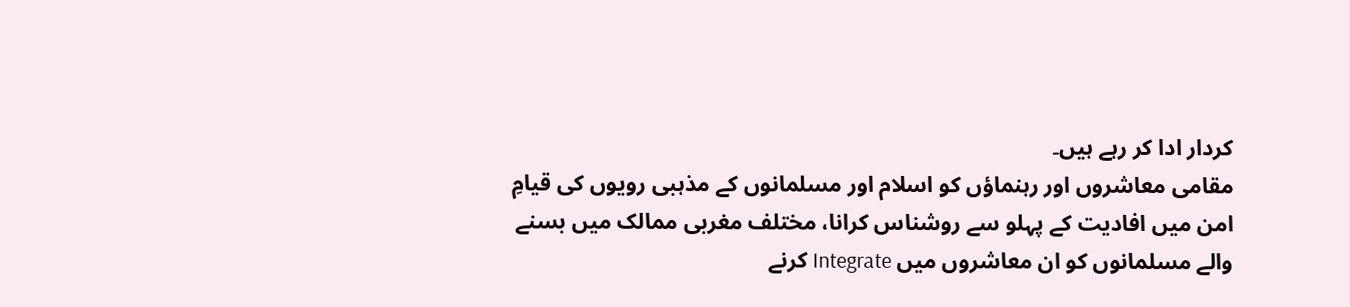کردار ادا کر رہے ہیں۔
مقامی معاشروں اور رہنماؤں کو اسلام اور مسلمانوں کے مذہبی رویوں کی قیامِ امن میں افادیت کے پہلو سے روشناس کرانا، مختلف مغربی ممالک میں بسنے والے مسلمانوں کو ان معاشروں میں Integrate کرنے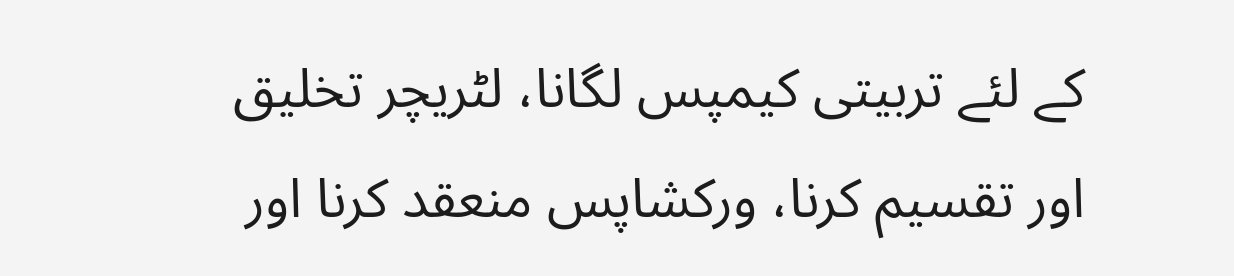کے لئے تربیتی کیمپس لگانا، لٹریچر تخلیق اور تقسیم کرنا، ورکشاپس منعقد کرنا اور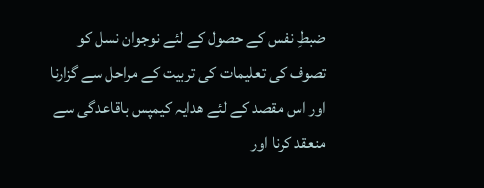ضبطِ نفس کے حصول کے لئے نوجوان نسل کو تصوف کی تعلیمات کی تربیت کے مراحل سے گزارنا اور اس مقصد کے لئے ھدایہ کیمپس باقاعدگی سے منعقد کرنا اور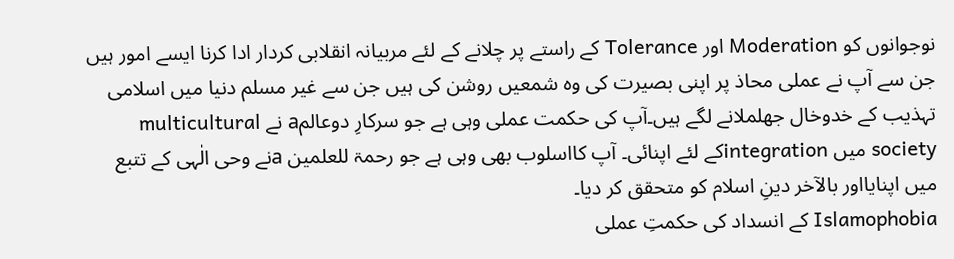نوجوانوں کو Moderation اور Tolerance کے راستے پر چلانے کے لئے مربیانہ انقلابی کردار ادا کرنا ایسے امور ہیں جن سے آپ نے عملی محاذ پر اپنی بصیرت کی وہ شمعیں روشن کی ہیں جن سے غیر مسلم دنیا میں اسلامی تہذیب کے خدوخال جھلملانے لگے ہیں۔آپ کی حکمت عملی وہی ہے جو سرکارِ دوعالمa نے multicultural society میں integrationکے لئے اپنائی۔ آپ کااسلوب بھی وہی ہے جو رحمۃ للعلمین aنے وحی الٰہی کے تتبع میں اپنایااور بالآخر دینِ اسلام کو متحقق کر دیا۔
Islamophobia کے انسداد کی حکمتِ عملی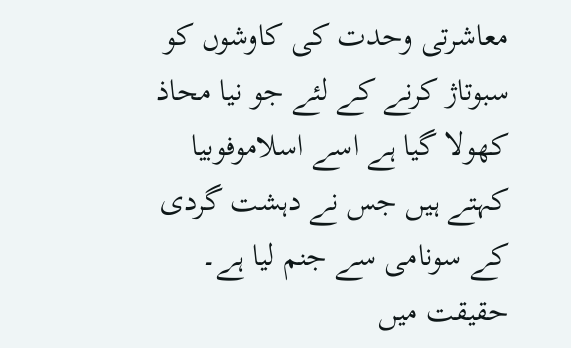معاشرتی وحدت کی کاوشوں کو سبوتاژ کرنے کے لئے جو نیا محاذ کھولا گیا ہے اسے اسلاموفوبیا کہتے ہیں جس نے دہشت گردی کے سونامی سے جنم لیا ہے۔ حقیقت میں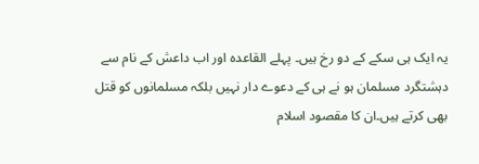یہ ایک ہی سکے کے دو رخ ہیں۔ پہلے القاعدہ اور اب داعش کے نام سے دہشتگرد مسلمان ہو نے ہی کے دعوے دار نہیں بلکہ مسلمانوں کو قتل بھی کرتے ہیں۔ان کا مقصود اسلام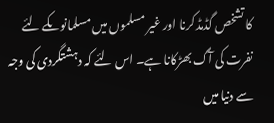کا تشخص گڈمڈ کرنا اور غیر مسلموں میں مسلمانوںکے لئے نفرت کی آگ بھڑکانا ہے۔ اس لئے کہ دہشتگردی کی وجہ سے دنیا میں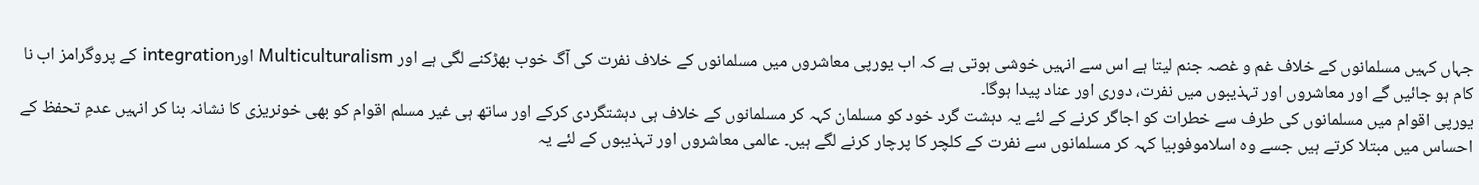جہاں کہیں مسلمانوں کے خلاف غم و غصہ جنم لیتا ہے اس سے انہیں خوشی ہوتی ہے کہ اب یورپی معاشروں میں مسلمانوں کے خلاف نفرت کی آگ خوب بھڑکنے لگی ہے اور Multiculturalism اورintegration کے پروگرامز اب نا کام ہو جائیں گے اور معاشروں اور تہذیبوں میں نفرت، دوری اور عناد پیدا ہوگا۔
یورپی اقوام میں مسلمانوں کی طرف سے خطرات کو اجاگر کرنے کے لئے یہ دہشت گرد خود کو مسلمان کہہ کر مسلمانوں کے خلاف ہی دہشتگردی کرکے اور ساتھ ہی غیر مسلم اقوام کو بھی خونریزی کا نشانہ بنا کر انہیں عدمِ تحفظ کے احساس میں مبتلا کرتے ہیں جسے وہ اسلاموفوبیا کہہ کر مسلمانوں سے نفرت کے کلچر کا پرچار کرنے لگے ہیں۔ عالمی معاشروں اور تہذیبوں کے لئے یہ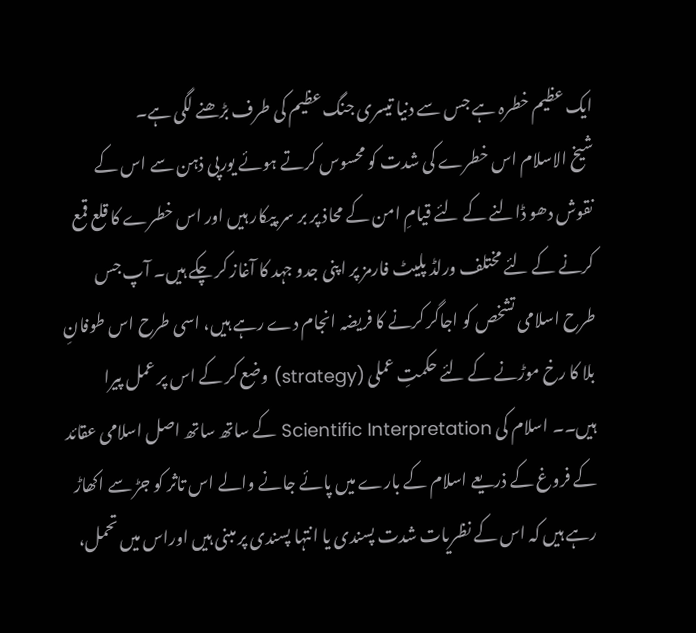ایک عظیم خطرہ ہے جس سے دنیا تیسری جنگ عظیم کی طرف بڑھنے لگی ہے۔
شیخ الاسلام اس خطرے کی شدت کو محسوس کرتے ہوئے یورپی ذہن سے اس کے نقوش دھو ڈالنے کے لئے قیامِ امن کے محاذ پر بر سر پیکار ہیں اور اس خطرے کا قلع قمع کرنے کے لئے مختلف ورلڈ پلیٹ فارمز پر اپنی جدو جہد کا آغاز کر چکے ہیں۔ آپ جس طرح اسلامی تشخص کو اجاگر کرنے کا فریضہ انجام دے رہے ہیں، اسی طرح اس طوفانِ بلا کا رخ موڑنے کے لئے حکمتِ عملی (strategy) وضع کر کے اس پر عمل پیرا ہیں۔۔ اسلام کی Scientific Interpretation کے ساتھ ساتھ اصل اسلامی عقائد کے فروغ کے ذریعے اسلام کے بارے میں پائے جانے والے اس تاثر کو جڑ سے اکھاڑ رہے ہیں کہ اس کے نظریات شدت پسندی یا انتہا پسندی پر مبنی ہیں اوراس میں تحمل،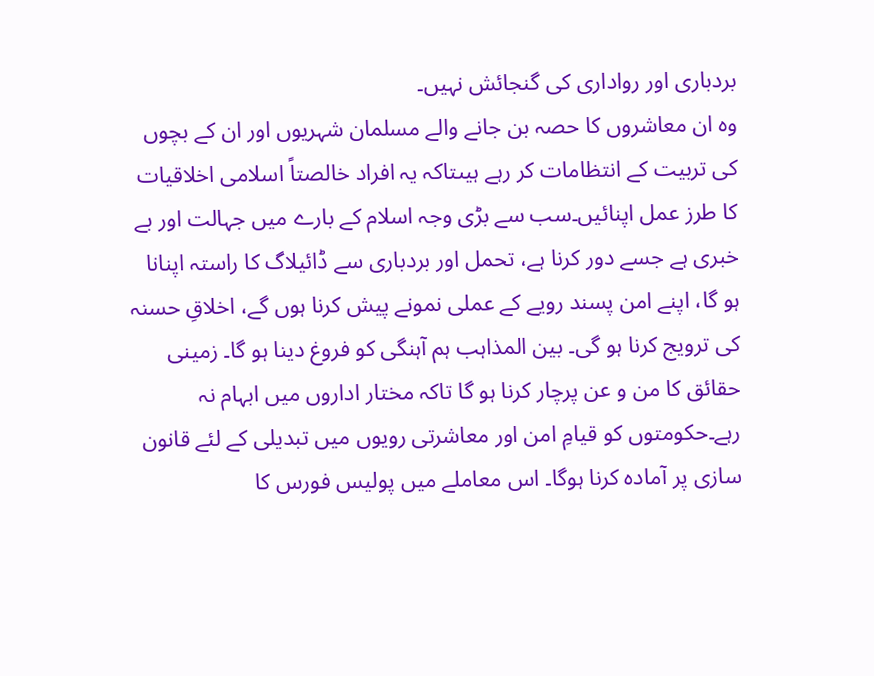بردباری اور رواداری کی گنجائش نہیں۔
وہ ان معاشروں کا حصہ بن جانے والے مسلمان شہریوں اور ان کے بچوں کی تربیت کے انتظامات کر رہے ہیںتاکہ یہ افراد خالصتاً اسلامی اخلاقیات کا طرز عمل اپنائیں۔سب سے بڑی وجہ اسلام کے بارے میں جہالت اور بے خبری ہے جسے دور کرنا ہے، تحمل اور بردباری سے ڈائیلاگ کا راستہ اپنانا ہو گا، اپنے امن پسند رویے کے عملی نمونے پیش کرنا ہوں گے، اخلاقِ حسنہ کی ترویج کرنا ہو گی۔ بین المذاہب ہم آہنگی کو فروغ دینا ہو گا۔ زمینی حقائق کا من و عن پرچار کرنا ہو گا تاکہ مختار اداروں میں ابہام نہ رہے۔حکومتوں کو قیامِ امن اور معاشرتی رویوں میں تبدیلی کے لئے قانون سازی پر آمادہ کرنا ہوگا۔ اس معاملے میں پولیس فورس کا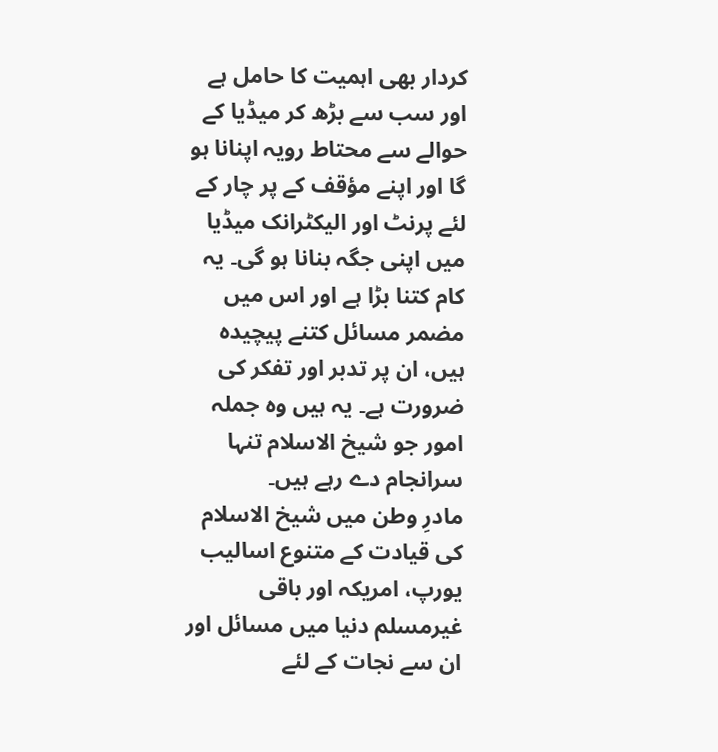کردار بھی اہمیت کا حامل ہے اور سب سے بڑھ کر میڈیا کے حوالے سے محتاط رویہ اپنانا ہو گا اور اپنے مؤقف کے پر چار کے لئے پرنٹ اور الیکٹرانک میڈیا میں اپنی جگہ بنانا ہو گی۔ یہ کام کتنا بڑا ہے اور اس میں مضمر مسائل کتنے پیچیدہ ہیں، ان پر تدبر اور تفکر کی ضرورت ہے۔ یہ ہیں وہ جملہ امور جو شیخ الاسلام تنہا سرانجام دے رہے ہیں۔
مادرِ وطن میں شیخ الاسلام کی قیادت کے متنوع اسالیب
یورپ، امریکہ اور باقی غیرمسلم دنیا میں مسائل اور ان سے نجات کے لئے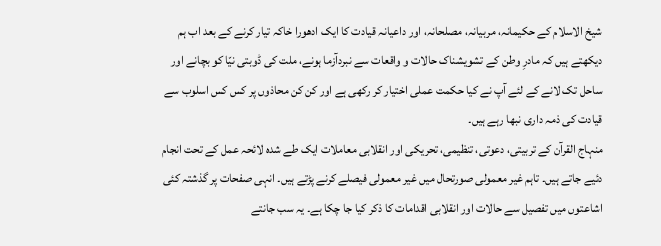شیخ الاسلام کے حکیمانہ، مربیانہ، مصلحانہ، اور داعیانہ قیادت کا ایک ادھورا خاکہ تیار کرنے کے بعد اب ہم دیکھتے ہیں کہ مادرِ وطن کے تشویشناک حالات و واقعات سے نبردآزما ہونے، ملت کی ڈوبتی نیّا کو بچانے اور ساحل تک لانے کے لئے آپ نے کیا حکمت عملی اختیار کر رکھی ہے اور کن کن محاذوں پر کس کس اسلوب سے قیادت کی ذمہ داری نبھا رہے ہیں۔
منہاج القرآن کے تربیتی، دعوتی، تنظیمی، تحریکی اور انقلابی معاملات ایک طے شدہ لائحہ عمل کے تحت انجام دئیے جاتے ہیں۔ تاہم غیر معمولی صورتحال میں غیر معمولی فیصلے کرنے پڑتے ہیں۔ انہی صفحات پر گذشتہ کئی اشاعتوں میں تفصیل سے حالات اور انقلابی اقدامات کا ذکر کیا جا چکا ہے۔ یہ سب جانتے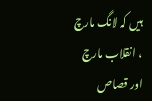ہیں کہ لانگ مارچ ، انقلاب مارچ اور قصاص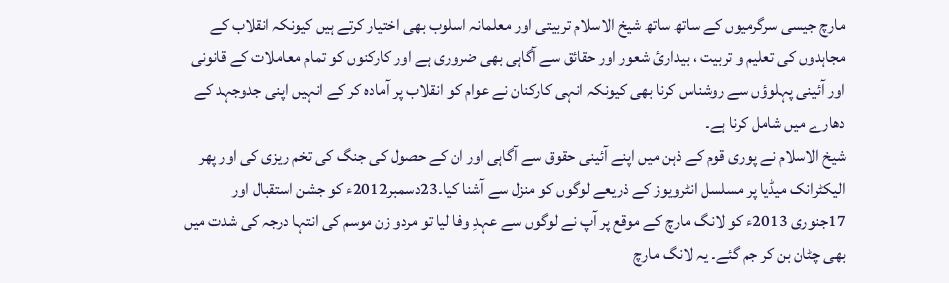مارچ جیسی سرگرمیوں کے ساتھ ساتھ شیخ الاسلام تربیتی اور معلمانہ اسلوب بھی اختیار کرتے ہیں کیونکہ انقلاب کے مجاہدوں کی تعلیم و تربیت ، بیداریٔ شعور اور حقائق سے آگاہی بھی ضروری ہے اور کارکنوں کو تمام معاملات کے قانونی اور آئینی پہلوؤں سے روشناس کرنا بھی کیونکہ انہی کارکنان نے عوام کو انقلاب پر آمادہ کر کے انہیں اپنی جدوجہد کے دھارے میں شامل کرنا ہے۔
شیخ الاسلام نے پوری قوم کے ذہن میں اپنے آئینی حقوق سے آگاہی اور ان کے حصول کی جنگ کی تخم ریزی کی اور پھر الیکٹرانک میڈیا پر مسلسل انٹرویوز کے ذریعے لوگوں کو منزل سے آشنا کیا۔23دسمبر2012ء کو جشن استقبال اور 17جنوری 2013ء کو لانگ مارچ کے موقع پر آپ نے لوگوں سے عہدِ وفا لیا تو مردو زن موسم کی انتہا درجہ کی شدت میں بھی چٹان بن کر جم گئے۔ یہ لانگ مارچ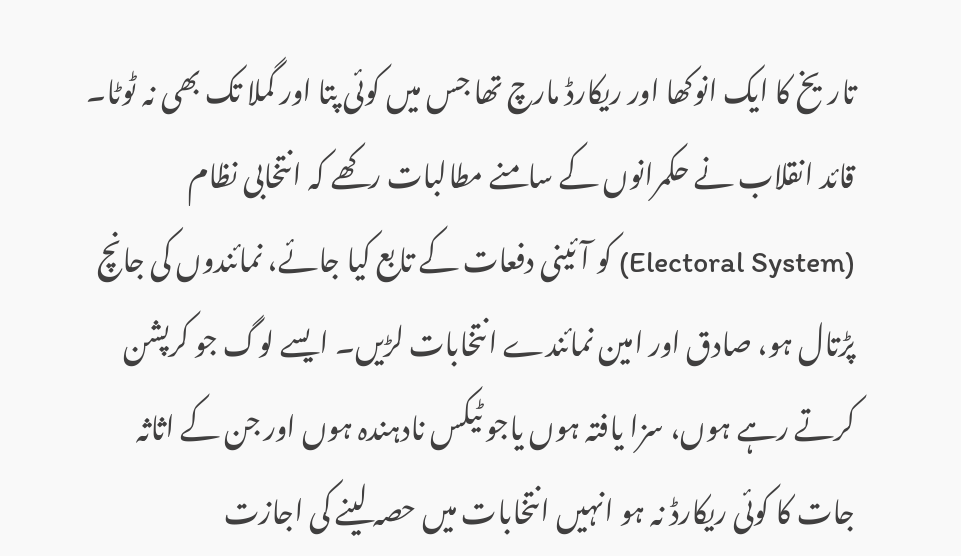تاریخ کا ایک انوکھا اور ریکارڈ مارچ تھا جس میں کوئی پتا اور گملا تک بھی نہ ٹوٹا۔
قائد انقلاب نے حکمرانوں کے سامنے مطالبات رکھے کہ انتخابی نظام (Electoral System) کو آئینی دفعات کے تابع کیا جائے، نمائندوں کی جانچ پڑتال ہو، صادق اور امین نمائندے انتخابات لڑیں۔ ایسے لوگ جو کرپشن کرتے رہے ہوں، سزا یافتہ ہوں یاجو ٹیکس نادہندہ ہوں اور جن کے اثاثہ جات کا کوئی ریکارڈ نہ ہو انہیں انتخابات میں حصہ لینے کی اجازت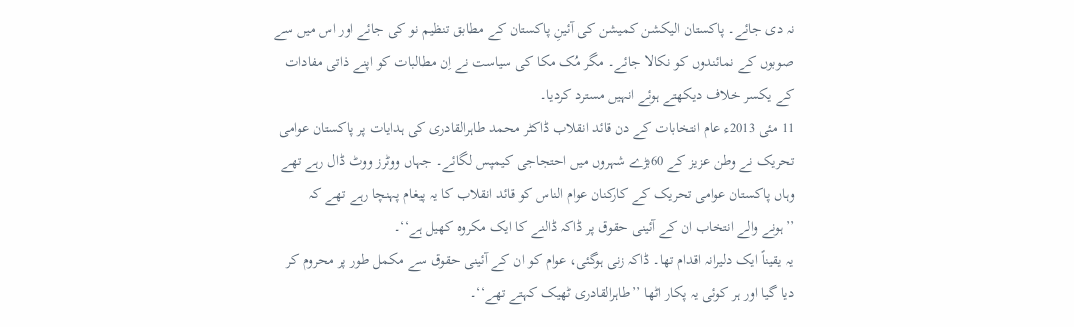نہ دی جائے۔ پاکستان الیکشن کمیشن کی آئینِ پاکستان کے مطابق تنظیم نو کی جائے اور اس میں سے صوبوں کے نمائندوں کو نکالا جائے۔ مگر مُک مکا کی سیاست نے اِن مطالبات کو اپنے ذاتی مفادات کے یکسر خلاف دیکھتے ہوئے انہیں مسترد کردیا۔
11 مئی 2013ء عام انتخابات کے دن قائد انقلاب ڈاکٹر محمد طاہرالقادری کی ہدایات پر پاکستان عوامی تحریک نے وطن عزیز کے 60بڑے شہروں میں احتجاجی کیمپس لگائے۔ جہاں ووٹرز ووٹ ڈال رہے تھے وہاں پاکستان عوامی تحریک کے کارکنان عوام الناس کو قائد انقلاب کا یہ پیغام پہنچا رہے تھے کہ
’’ہونے والے انتخاب ان کے آئینی حقوق پر ڈاکہ ڈالنے کا ایک مکروہ کھیل ہے‘‘۔
یہ یقیناً ایک دلیرانہ اقدام تھا۔ ڈاکہ زنی ہوگئی، عوام کو ان کے آئینی حقوق سے مکمل طور پر محروم کر دیا گیا اور ہر کوئی یہ پکار اٹھا ’’طاہرالقادری ٹھیک کہتے تھے‘‘۔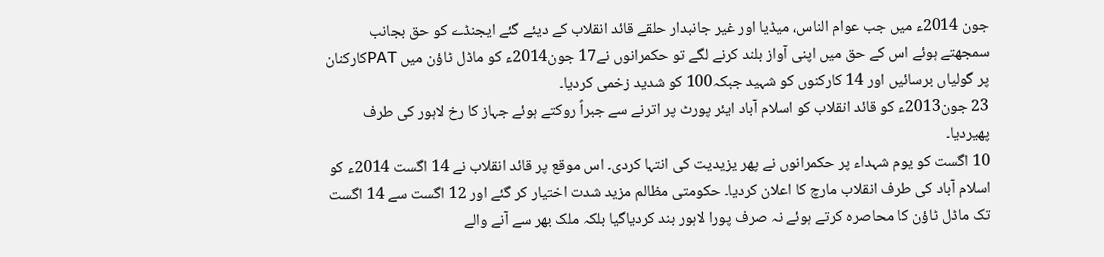جون 2014ء میں جب عوام الناس، میڈیا اور غیر جانبدار حلقے قائد انقلاب کے دیئے گئے ایجنڈے کو حق بجانب سمجھتے ہوئے اس کے حق میں اپنی آواز بلند کرنے لگے تو حکمرانوں نے17 جون2014ء کو ماڈل ٹاؤن میں PATکارکنان پر گولیاں برسائیں اور 14 کارکنوں کو شہید جبکہ100 کو شدید زخمی کردیا۔
23 جون2013ء کو قائد انقلاب کو اسلام آباد ایئر پورٹ پر اترنے سے جبراً روکتے ہوئے جہاز کا رخ لاہور کی طرف پھیردیا۔
10 اگست کو یوم شہداء پر حکمرانوں نے پھر یزیدیت کی انتہا کردی۔ اس موقع پر قائد انقلاب نے 14 اگست 2014ء کو اسلام آباد کی طرف انقلاب مارچ کا اعلان کردیا۔ حکومتی مظالم مزید شدت اختیار کر گئے اور 12 اگست سے 14 اگست تک ماڈل ٹاؤن کا محاصرہ کرتے ہوئے نہ صرف پورا لاہور بند کردیاگیا بلکہ ملک بھر سے آنے والے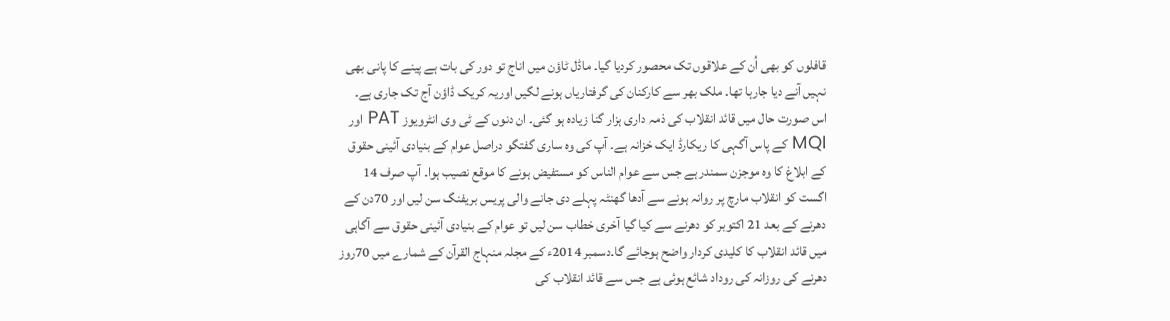قافلوں کو بھی اُن کے علاقوں تک محصور کردیا گیا۔ ماڈل ٹاؤن میں اناج تو دور کی بات ہے پینے کا پانی بھی نہیں آنے دیا جارہا تھا۔ ملک بھر سے کارکنان کی گرفتاریاں ہونے لگیں اوریہ کریک ڈاؤن آج تک جاری ہے۔
اس صورت حال میں قائد انقلاب کی ذمہ داری ہزار گنا زیادہ ہو گئی۔ ان دنوں کے ٹی وی انٹرویوز PAT اور MQI کے پاس آگہی کا ریکارڈ ایک خزانہ ہے۔ آپ کی وہ ساری گفتگو دراصل عوام کے بنیادی آئینی حقوق کے ابلاغ کا وہ موجزن سمندر ہے جس سے عوام الناس کو مستفیض ہونے کا موقع نصیب ہوا۔ آپ صرف 14 اگست کو انقلاب مارچ پر روانہ ہونے سے آدھا گھنٹہ پہلے دی جانے والی پریس بریفنگ سن لیں اور 70دن کے دھرنے کے بعد 21 اکتوبر کو دھرنے سے کیا گیا آخری خطاب سن لیں تو عوام کے بنیادی آئینی حقوق سے آگاہی میں قائد انقلاب کا کلیدی کردار واضح ہوجائے گا۔دسمبر 2014ء کے مجلہ منہاج القرآن کے شمارے میں 70روز دھرنے کی روزانہ کی روداد شائع ہوئی ہے جس سے قائد انقلاب کی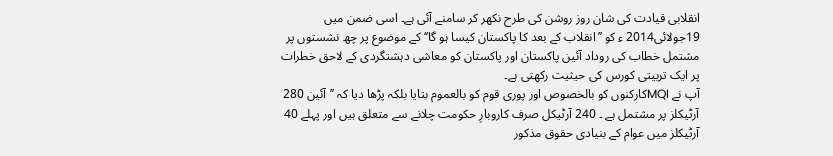انقلابی قیادت کی شان روز روشن کی طرح نکھر کر سامنے آئی ہے۔ اسی ضمن میں 19جولائی2014 ء کو ’’انقلاب کے بعد کا پاکستان کیسا ہو گا‘‘ کے موضوع پر چھ نشستوں پر مشتمل خطاب کی روداد آئین پاکستان اور پاکستان کو معاشی دہشتگردی کے لاحق خطرات پر ایک تربیتی کورس کی حیثیت رکھتی ہے۔
آپ نے MQIکارکنوں کو بالخصوص اور پوری قوم کو بالعموم بتایا بلکہ پڑھا دیا کہ ’’آئین 280 آرٹیکلز پر مشتمل ہے ۔ 240 آرٹیکل صرف کاروبارِ حکومت چلانے سے متعلق ہیں اور پہلے 40 آرٹیکلز میں عوام کے بنیادی حقوق مذکور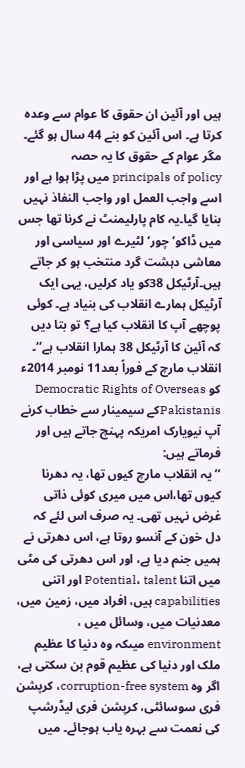ہیں اور آئین ان حقوق کا عوام سے وعدہ کرتا ہے۔ اس آئین کو بنے 44 سال ہو گئے۔ مگر عوام کے حقوق کا یہ حصہ principals of policy میں پڑا ہوا ہے اور اسے واجب العمل اور واجب النفاذ نہیں بنایا گیا۔یہ کام پارلیمنٹ نے کرنا تھا جس میں ڈاکو‘ چور‘ لٹیرے اور سیاسی اور معاشی دہشت گرد منتخب ہو کر جاتے ہیں۔آرٹیکل 38کو یاد کرلیں، یہی ایک آرٹیکل ہمارے انقلاب کی بنیاد ہے۔ کوئی پوچھے آپ کا انقلاب کیا ہے؟ تو بتا دیں کہ آئین کا آرٹیکل 38 ہمارا انقلاب ہے‘‘۔
انقلاب مارچ کے فوراً بعد11 نومبر 2014ء کو Democratic Rights of Overseas Pakistanisکے سیمینار سے خطاب کرنے آپ نیویارک امریکہ پہنچ جاتے ہیں اور فرماتے ہیں:
’’یہ انقلاب مارچ کیوں تھا، یہ دھرنا کیوں تھا،اس میں میری کوئی ذاتی غرض نہیں تھی۔ یہ صرف اس لئے کہ دل خون کے آنسو روتا ہے، اس دھرتی نے ہمیں جنم دیا ہے، اور اس دھرتی کی مٹی میں اتنا Potential، talent اور اتنی capabilities ہیں، افراد میں، زمین میں، معدنیات میں، وسائل میں ، environment میںکہ وہ دنیا کا عظیم ملک اور دنیا کی عظیم قوم بن سکتی ہے، اگر وہ corruption-free system، کرپشن فری سوسائٹی، کرپشن فری لیڈرشپ کی نعمت سے بہرہ یاب ہوجائے۔ میں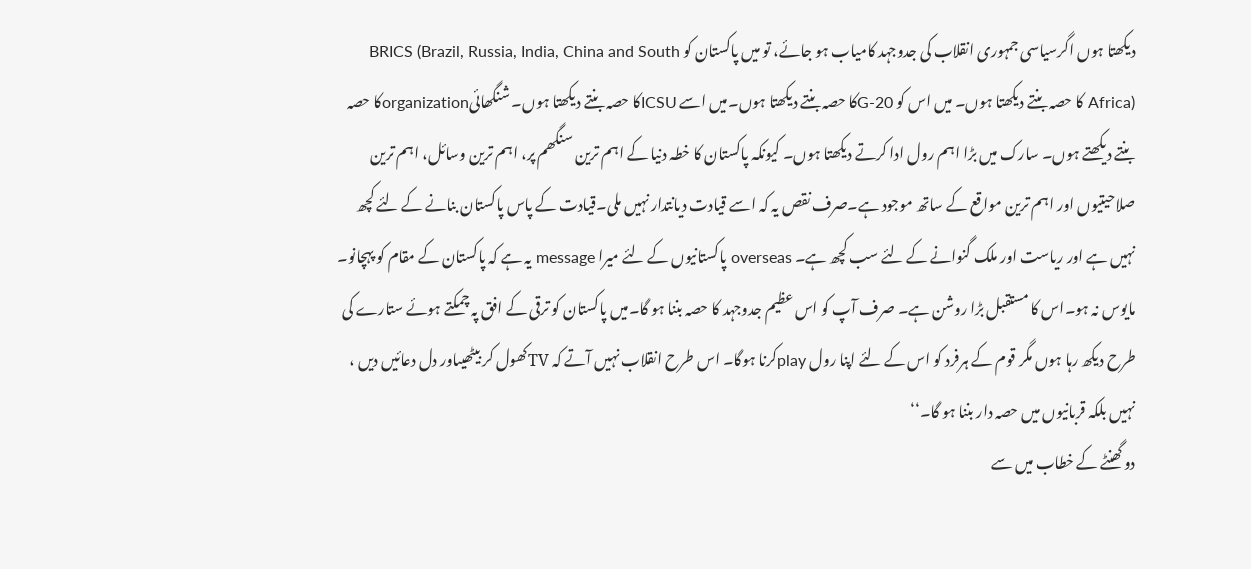دیکھتا ہوں اگرسیاسی جمہوری انقلاب کی جدوجہد کامیاب ہو جائے، تو میں پاکستان کو BRICS (Brazil, Russia, India, China and South Africa) کا حصہ بنتے دیکھتا ہوں۔ میں اس کو G-20کا حصہ بنتے دیکھتا ہوں۔میں اسے ICSUکا حصہ بنتے دیکھتا ہوں۔ شنگھائیorganizationکا حصہ بنتے دیکھتے ہوں۔ سارک میں بڑا اہم رول ادا کرتے دیکھتا ہوں۔ کیونکہ پاکستان کا خطہ دنیا کے اہم ترین سنگھم پر، اہم ترین وسائل، اہم ترین صلاحیتیوں اور اہم ترین مواقع کے ساتھ موجود ہے۔صرف نقص یہ کہ اسے قیادت دیانتدار نہیں ملی۔قیادت کے پاس پاکستان بنانے کے لئے کچھ نہیں ہے اور ریاست اور ملک گنوانے کے لئے سب کچھ ہے۔ overseas پاکستانیوں کے لئے میرا message یہ ہے کہ پاکستان کے مقام کو پہچانو۔ مایوس نہ ہو۔اس کا مستقبل بڑا روشن ہے۔ صرف آپ کو اس عظیم جدوجہد کا حصہ بننا ہو گا۔میں پاکستان کو ترقی کے افق پہ چمکتے ہوئے ستارے کی طرح دیکھ رہا ہوں مگر قوم کے ہرفرد کو اس کے لئے اپنا رول playکرنا ہوگا۔ اس طرح انقلاب نہیں آتے کہ TVکھول کر بیٹھیںاور دل دعائیں دیں ، نہیں بلکہ قربانیوں میں حصہ دار بننا ہو گا۔‘‘
دو گھنٹے کے خطاب میں سے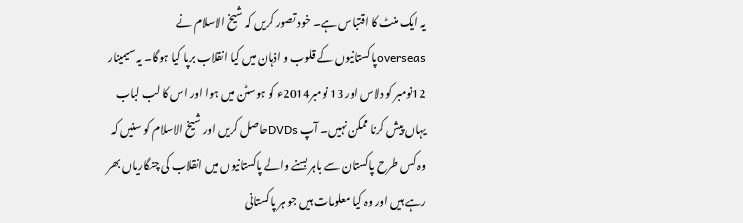یہ ایک منٹ کا اقتباس ہے۔ خود تصور کریں کہ شیخ الاسلام نے overseasپاکستانیوں کے قلوب و اذہان میں کیا انقلاب برپا کیا ہوگا۔ یہ سیمینار 12نومبر کو دلاس اور 13 نومبر2014ء کو ہوسٹن میں ہوا اور اس کا لب لباب یہاں پیش کرنا ممکن نہیں۔ آپ DVDsحاصل کریں اور شیخ الاسلام کو سنیں کہ وہ کس طرح پاکستان سے باہر بسنے والے پاکستانیوں میں انقلاب کی چنگاریاں بھر رہے ہیں اور وہ کیا معلومات ہیں جو ہر پاکستانی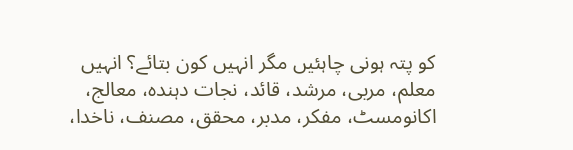کو پتہ ہونی چاہئیں مگر انہیں کون بتائے؟ انہیں معلم، مربی، مرشد، قائد، نجات دہندہ، معالج، اکانومسٹ، مفکر، مدبر، محقق، مصنف، ناخدا،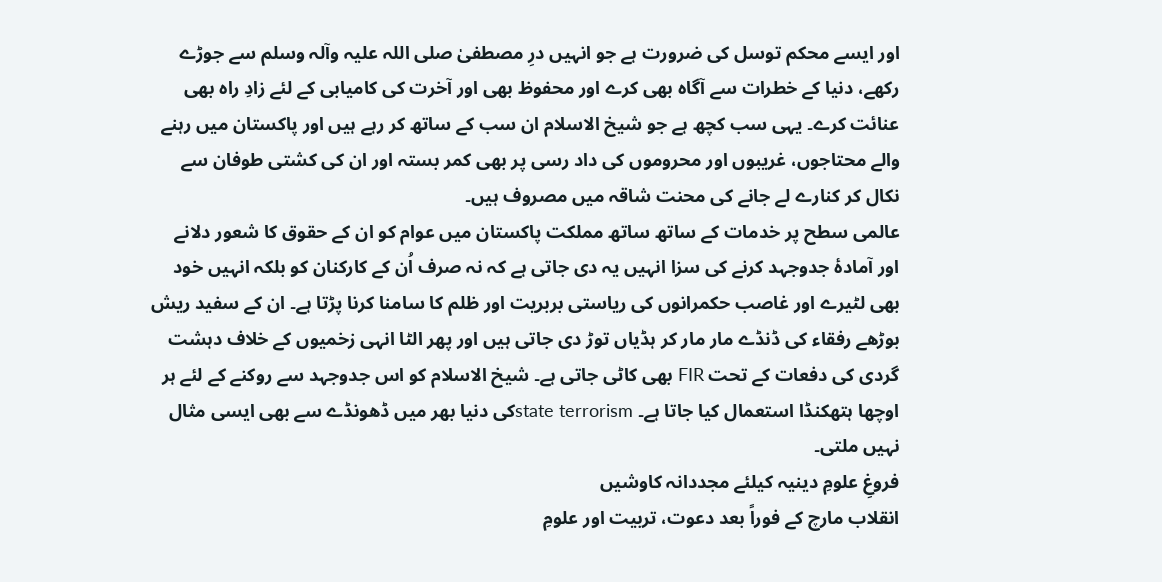اور ایسے محکم توسل کی ضرورت ہے جو انہیں درِ مصطفیٰ صلی اللہ علیہ وآلہ وسلم سے جوڑے رکھے، دنیا کے خطرات سے آگاہ بھی کرے اور محفوظ بھی اور آخرت کی کامیابی کے لئے زادِ راہ بھی عنائت کرے۔ یہی سب کچھ ہے جو شیخ الاسلام ان سب کے ساتھ کر رہے ہیں اور پاکستان میں رہنے والے محتاجوں، غریبوں اور محروموں کی داد رسی پر بھی کمر بستہ اور ان کی کشتی طوفان سے نکال کر کنارے لے جانے کی محنت شاقہ میں مصروف ہیں۔
عالمی سطح پر خدمات کے ساتھ ساتھ مملکت پاکستان میں عوام کو ان کے حقوق کا شعور دلانے اور آمادۂ جدوجہد کرنے کی سزا انہیں یہ دی جاتی ہے کہ نہ صرف اُن کے کارکنان کو بلکہ انہیں خود بھی لٹیرے اور غاصب حکمرانوں کی ریاستی بربریت اور ظلم کا سامنا کرنا پڑتا ہے۔ ان کے سفید ریش بوڑھے رفقاء کی ڈنڈے مار مار کر ہڈیاں توڑ دی جاتی ہیں اور پھر الٹا انہی زخمیوں کے خلاف دہشت گردی کی دفعات کے تحت FIR بھی کاٹی جاتی ہے۔ شیخ الاسلام کو اس جدوجہد سے روکنے کے لئے ہر اوچھا ہتھکنڈا استعمال کیا جاتا ہے۔ state terrorismکی دنیا بھر میں ڈھونڈے سے بھی ایسی مثال نہیں ملتی۔
فروغِ علومِ دینیہ کیلئے مجددانہ کاوشیں
انقلاب مارچ کے فوراً بعد دعوت، تربیت اور علومِ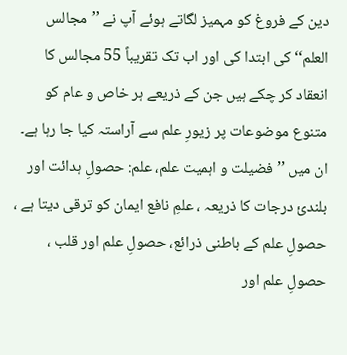دین کے فروغ کو مہمیز لگاتے ہوئے آپ نے ’’مجالس العلم‘‘ کی ابتدا کی اور اب تک تقریباً 55 مجالس کا انعقاد کر چکے ہیں جن کے ذریعے ہر خاص و عام کو متنوع موضوعات پر زیورِ علم سے آراستہ کیا جا رہا ہے۔ ان میں ’’فضیلت و اہمیت علم، علم: حصولِ ہدائت اور بلندیٔ درجات کا ذریعہ ، علمِ نافع ایمان کو ترقی دیتا ہے ، حصولِ علم کے باطنی ذرائع، حصولِ علم اور قلب ، حصولِ علم اور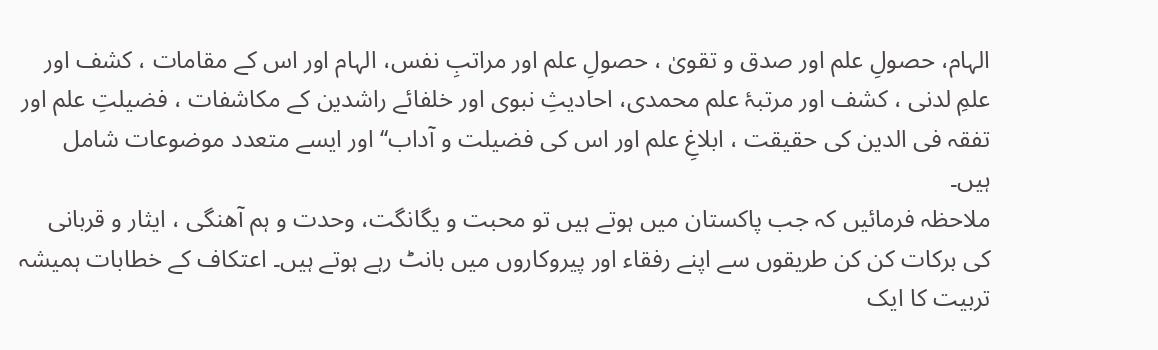الہام، حصولِ علم اور صدق و تقویٰ ، حصولِ علم اور مراتبِ نفس، الہام اور اس کے مقامات ، کشف اور علمِ لدنی ، کشف اور مرتبۂ علم محمدی، احادیثِ نبوی اور خلفائے راشدین کے مکاشفات ، فضیلتِ علم اور تفقہ فی الدین کی حقیقت ، ابلاغِ علم اور اس کی فضیلت و آداب‘‘ اور ایسے متعدد موضوعات شامل ہیں۔
ملاحظہ فرمائیں کہ جب پاکستان میں ہوتے ہیں تو محبت و یگانگت، وحدت و ہم آھنگی ، ایثار و قربانی کی برکات کن کن طریقوں سے اپنے رفقاء اور پیروکاروں میں بانٹ رہے ہوتے ہیں۔ اعتکاف کے خطابات ہمیشہ تربیت کا ایک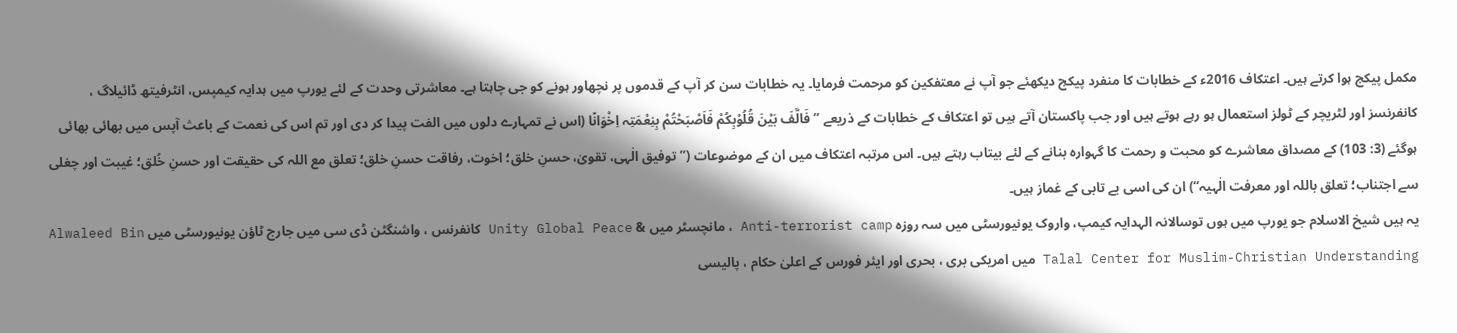مکمل پیکج ہوا کرتے ہیں۔ اعتکاف 2016ء کے خطابات کا منفرد پیکج دیکھئے جو آپ نے معتفکین کو مرحمت فرمایا۔ یہ خطابات سن کر آپ کے قدموں پر نچھاور ہونے کو جی چاہتا ہے۔ معاشرتی وحدت کے لئے یورپ میں ہدایہ کیمپس، انٹرفیتھ ڈائیلاگ ، کانفرنسز اور لٹریچر کے ٹولز استعمال ہو رہے ہوتے ہیں اور جب پاکستان آتے ہیں تو اعتکاف کے خطابات کے ذریعے ’’فَالَّفَ بَیْنَ قُلُوْبِکُمْ فَاَصْبَحْتُمْ بِنِعْمَتِہ اِخْوَانًا (اس نے تمہارے دلوں میں الفت پیدا کر دی اور تم اس کی نعمت کے باعث آپس میں بھائی بھائی ہوگئے (3: 103) کے مصداق معاشرے کو محبت و رحمت کا گہوارہ بنانے کے لئے بیتاب رہتے ہیں۔ اس مرتبہ اعتکاف میں ان کے موضوعات (’’توفیق الٰہی، تقویٰ، حسنِ خلق؛ اخوت، رفاقت حسنِ خلق؛ تعلق مع اللہ کی حقیقت اور حسنِ خُلق؛ غیبت اور چغلی سے اجتناب؛ تعلق باللہ اور معرفت الٰہیہ‘‘) ان کی اسی بے تابی کے غماز ہیں۔
یہ ہیں شیخ الاسلام جو یورپ میں ہوں توسالانہ الہدایہ کیمپ، واروک یونیورسٹی میں سہ روزہ Anti-terrorist camp ، مانچسٹر میں & Unity Global Peace کانفرنس ، واشنگٹن ڈی سی میں جارج ٹاؤن یونیورسٹی میں Alwaleed Bin Talal Center for Muslim-Christian Understanding میں امریکی بری ، بحری اور ایئر فورس کے اعلیٰ حکام ، پالیسی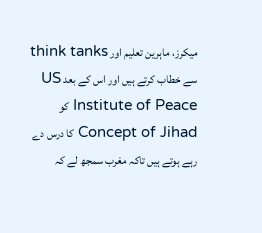میکرز، ماہرین تعلیم اور think tanks سے خطاب کرتے ہیں اور اس کے بعد US Institute of Peace کو Concept of Jihad کا درس دے رہے ہوتے ہیں تاکہ مغرب سمجھ لے کہ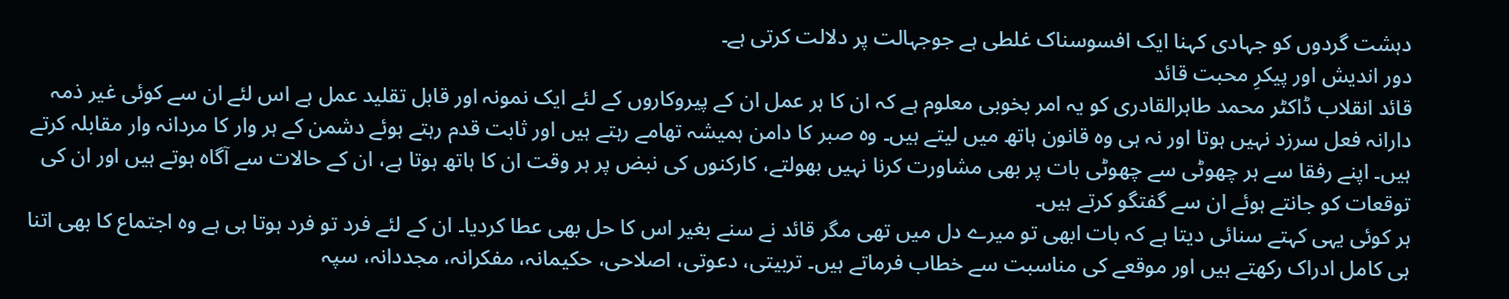دہشت گردوں کو جہادی کہنا ایک افسوسناک غلطی ہے جوجہالت پر دلالت کرتی ہے۔
دور اندیش اور پیکرِ محبت قائد
قائد انقلاب ڈاکٹر محمد طاہرالقادری کو یہ امر بخوبی معلوم ہے کہ ان کا ہر عمل ان کے پیروکاروں کے لئے ایک نمونہ اور قابل تقلید عمل ہے اس لئے ان سے کوئی غیر ذمہ دارانہ فعل سرزد نہیں ہوتا اور نہ ہی وہ قانون ہاتھ میں لیتے ہیں۔ وہ صبر کا دامن ہمیشہ تھامے رہتے ہیں اور ثابت قدم رہتے ہوئے دشمن کے ہر وار کا مردانہ وار مقابلہ کرتے ہیں۔ اپنے رفقا سے ہر چھوٹی سے چھوٹی بات پر بھی مشاورت کرنا نہیں بھولتے، کارکنوں کی نبض پر ہر وقت ان کا ہاتھ ہوتا ہے، ان کے حالات سے آگاہ ہوتے ہیں اور ان کی توقعات کو جانتے ہوئے ان سے گفتگو کرتے ہیں۔
ہر کوئی یہی کہتے سنائی دیتا ہے کہ بات ابھی تو میرے دل میں تھی مگر قائد نے سنے بغیر اس کا حل بھی عطا کردیا۔ ان کے لئے فرد تو فرد ہوتا ہی ہے وہ اجتماع کا بھی اتنا ہی کامل ادراک رکھتے ہیں اور موقعے کی مناسبت سے خطاب فرماتے ہیں۔ تربیتی، دعوتی، اصلاحی، حکیمانہ، مفکرانہ، مجددانہ، سپہ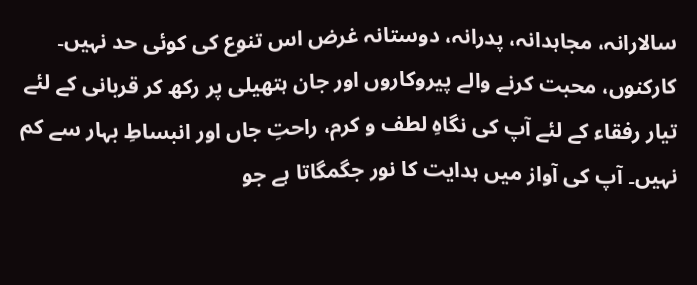سالارانہ، مجاہدانہ، پدرانہ، دوستانہ غرض اس تنوع کی کوئی حد نہیں۔ کارکنوں، محبت کرنے والے پیروکاروں اور جان ہتھیلی پر رکھ کر قربانی کے لئے تیار رفقاء کے لئے آپ کی نگاہِ لطف و کرم، راحتِ جاں اور انبساطِ بہار سے کم نہیں۔ آپ کی آواز میں ہدایت کا نور جگمگاتا ہے جو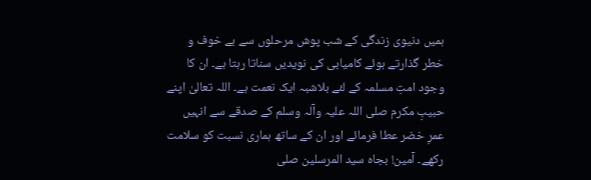ہمیں دنیوی زندگی کے شب پوش مرحلوں سے بے خوف و خطر گذارتے ہوئے کامیابی کی نویدیں سناتا رہتا ہے۔ ان کا وجود امتِ مسلمہ کے لئے بلاشبہ ایک نعمت ہے۔ اللہ تعالیٰ اپنے حبیبِ مکرم صلی اللہ علیہ وآلہ وسلم کے صدقے سے انہیں عمرِ خضر عطا فرمائے اور ان کے ساتھ ہماری نسبت کو سلامت رکھے۔ آمین! بجاہ سید المرسلین صلی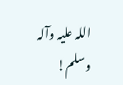اللہ علیہ وآلہ وسلم!